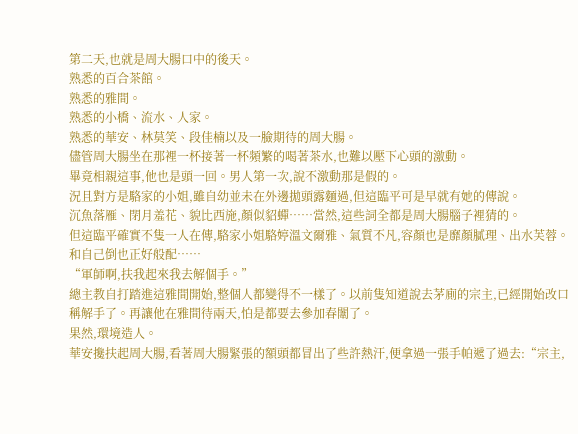第二天,也就是周大腸口中的後天。
熟悉的百合茶館。
熟悉的雅間。
熟悉的小橋、流水、人家。
熟悉的華安、林莫笑、段佳楠以及一臉期待的周大腸。
儘管周大腸坐在那裡一杯接著一杯頻繁的喝著茶水,也難以壓下心頭的激動。
畢竟相親這事,他也是頭一回。男人第一次,說不激動那是假的。
況且對方是駱家的小姐,雖自幼並未在外邊拋頭露麵過,但這臨平可是早就有她的傳說。
沉魚落雁、閉月羞花、貌比西施,顏似貂蟬……當然,這些詞全都是周大腸腦子裡猜的。
但這臨平確實不隻一人在傳,駱家小姐駱婷溫文爾雅、氣質不凡,容顏也是靡顏膩理、出水芙蓉。
和自己倒也正好般配……
“軍師啊,扶我起來我去解個手。”
總主教自打踏進這雅間開始,整個人都變得不一樣了。以前隻知道說去茅廁的宗主,已經開始改口稱解手了。再讓他在雅間待兩天,怕是都要去參加春闈了。
果然,環境造人。
華安攙扶起周大腸,看著周大腸緊張的額頭都冒出了些許熱汗,便拿過一張手帕遞了過去:“宗主,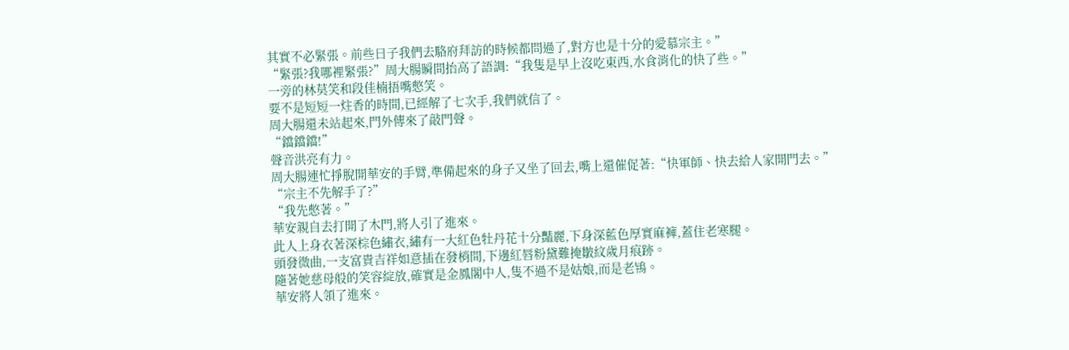其實不必緊張。前些日子我們去駱府拜訪的時候都問過了,對方也是十分的愛慕宗主。”
“緊張?我哪裡緊張?”周大腸瞬間抬高了語調:“我隻是早上沒吃東西,水食消化的快了些。”
一旁的林莫笑和段佳楠捂嘴憋笑。
要不是短短一炷香的時間,已經解了七次手,我們就信了。
周大腸還未站起來,門外傳來了敲門聲。
“鐺鐺鐺!”
聲音洪亮有力。
周大腸連忙掙脫開華安的手臂,準備起來的身子又坐了回去,嘴上還催促著:“快軍師、快去給人家開門去。”
“宗主不先解手了?”
“我先憋著。”
華安親自去打開了木門,將人引了進來。
此人上身衣著深棕色繡衣,繡有一大紅色牡丹花十分豔麗,下身深藍色厚實麻褲,蓋住老寒腿。
頭發微曲,一支富貴吉祥如意插在發梢間,下邊紅唇粉黛難掩皺紋歲月痕跡。
隨著她慈母般的笑容綻放,確實是金鳳閣中人,隻不過不是姑娘,而是老鴇。
華安將人領了進來。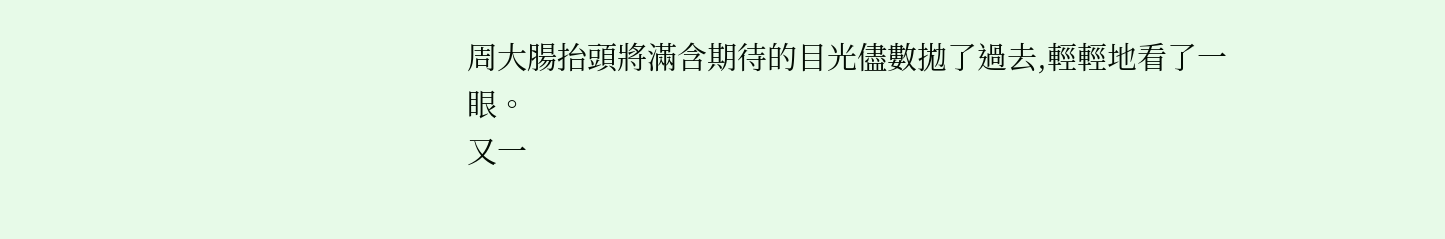周大腸抬頭將滿含期待的目光儘數拋了過去,輕輕地看了一眼。
又一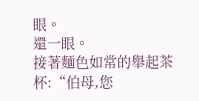眼。
還一眼。
接著麵色如常的舉起茶杯:“伯母,您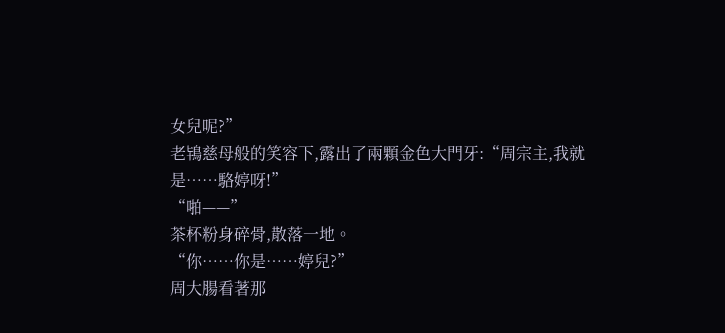女兒呢?”
老鴇慈母般的笑容下,露出了兩顆金色大門牙:“周宗主,我就是……駱婷呀!”
“啪——”
茶杯粉身碎骨,散落一地。
“你……你是……婷兒?”
周大腸看著那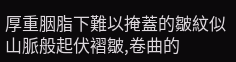厚重胭脂下難以掩蓋的皺紋似山脈般起伏褶皺,卷曲的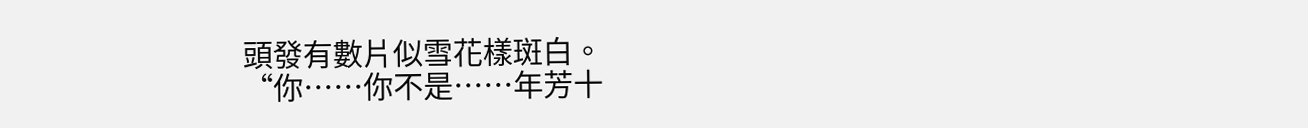頭發有數片似雪花樣斑白。
“你……你不是……年芳十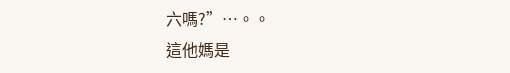六嗎?”…。。
這他媽是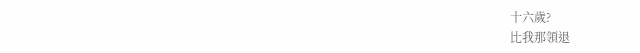十六歲?
比我那領退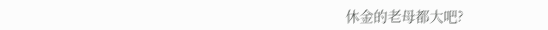休金的老母都大吧?